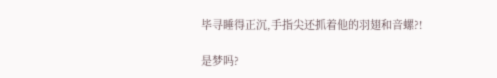毕寻睡得正沉,手指尖还抓着他的羽翅和音螺?!

是梦吗?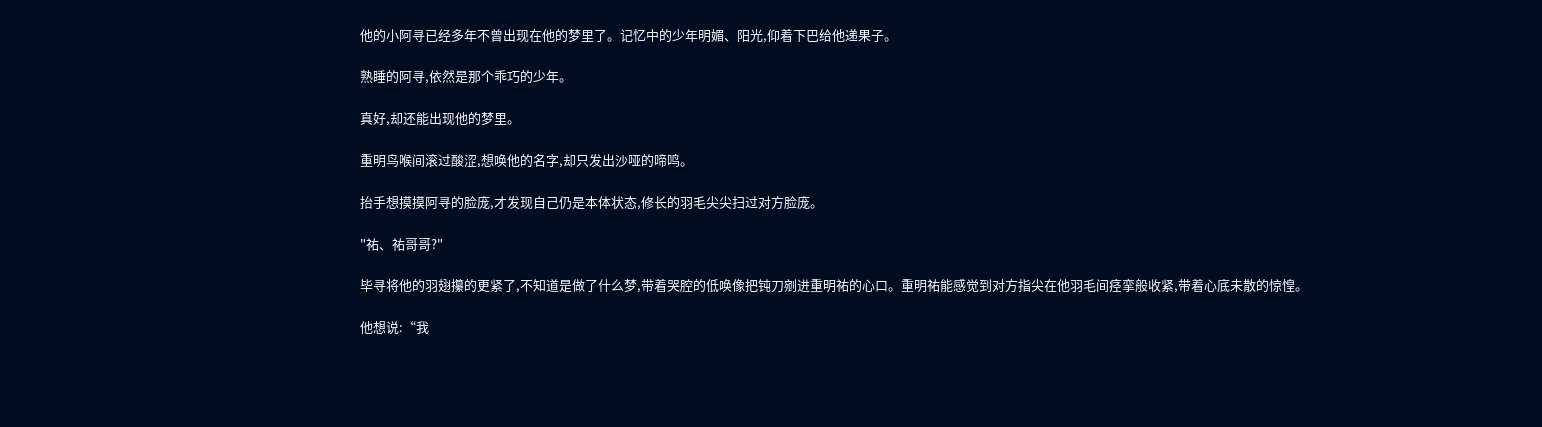他的小阿寻已经多年不曾出现在他的梦里了。记忆中的少年明媚、阳光,仰着下巴给他递果子。

熟睡的阿寻,依然是那个乖巧的少年。

真好,却还能出现他的梦里。

重明鸟喉间滚过酸涩,想唤他的名字,却只发出沙哑的啼鸣。

抬手想摸摸阿寻的脸庞,才发现自己仍是本体状态,修长的羽毛尖尖扫过对方脸庞。

"祐、祐哥哥?"

毕寻将他的羽翅攥的更紧了,不知道是做了什么梦,带着哭腔的低唤像把钝刀剜进重明祐的心口。重明祐能感觉到对方指尖在他羽毛间痉挛般收紧,带着心底未散的惊惶。

他想说:“我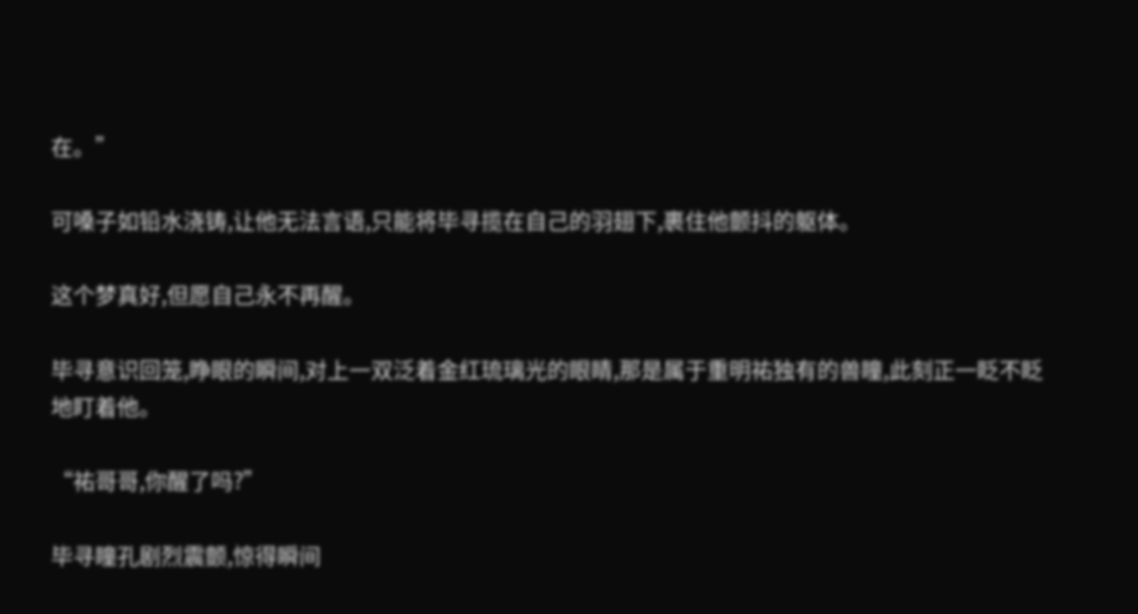在。”

可嗓子如铅水浇铸,让他无法言语,只能将毕寻揽在自己的羽翅下,裹住他颤抖的躯体。

这个梦真好,但愿自己永不再醒。

毕寻意识回笼,睁眼的瞬间,对上一双泛着金红琉璃光的眼睛,那是属于重明祐独有的兽瞳,此刻正一眨不眨地盯着他。

“祐哥哥,你醒了吗?”

毕寻瞳孔剧烈震颤,惊得瞬间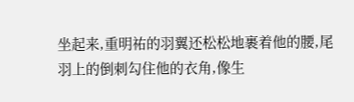坐起来,重明祐的羽翼还松松地裹着他的腰,尾羽上的倒刺勾住他的衣角,像生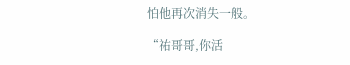怕他再次消失一般。

“祐哥哥,你活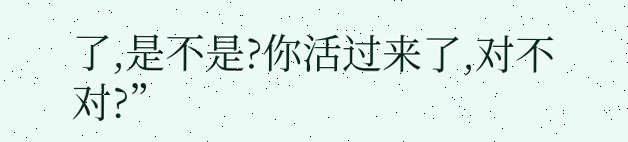了,是不是?你活过来了,对不对?”